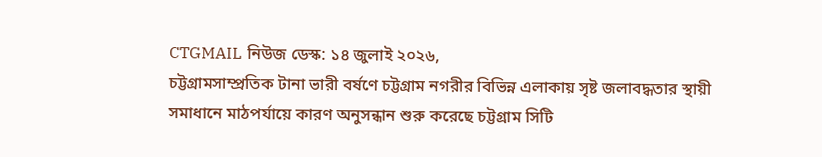CTGMAIL নিউজ ডেস্ক: ১৪ জুলাই ২০২৬,
চট্টগ্রামসাম্প্রতিক টানা ভারী বর্ষণে চট্টগ্রাম নগরীর বিভিন্ন এলাকায় সৃষ্ট জলাবদ্ধতার স্থায়ী সমাধানে মাঠপর্যায়ে কারণ অনুসন্ধান শুরু করেছে চট্টগ্রাম সিটি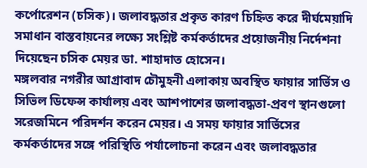কর্পোরেশন (চসিক)। জলাবদ্ধতার প্রকৃত কারণ চিহ্নিত করে দীর্ঘমেয়াদি সমাধান বাস্তবায়নের লক্ষ্যে সংশ্লিষ্ট কর্মকর্তাদের প্রয়োজনীয় নির্দেশনা দিয়েছেন চসিক মেয়র ডা. শাহাদাত হোসেন।
মঙ্গলবার নগরীর আগ্রাবাদ চৌমুহনী এলাকায় অবস্থিত ফায়ার সার্ভিস ও সিভিল ডিফেন্স কার্যালয় এবং আশপাশের জলাবদ্ধতা-প্রবণ স্থানগুলো সরেজমিনে পরিদর্শন করেন মেয়র। এ সময় ফায়ার সার্ভিসের কর্মকর্তাদের সঙ্গে পরিস্থিতি পর্যালোচনা করেন এবং জলাবদ্ধতার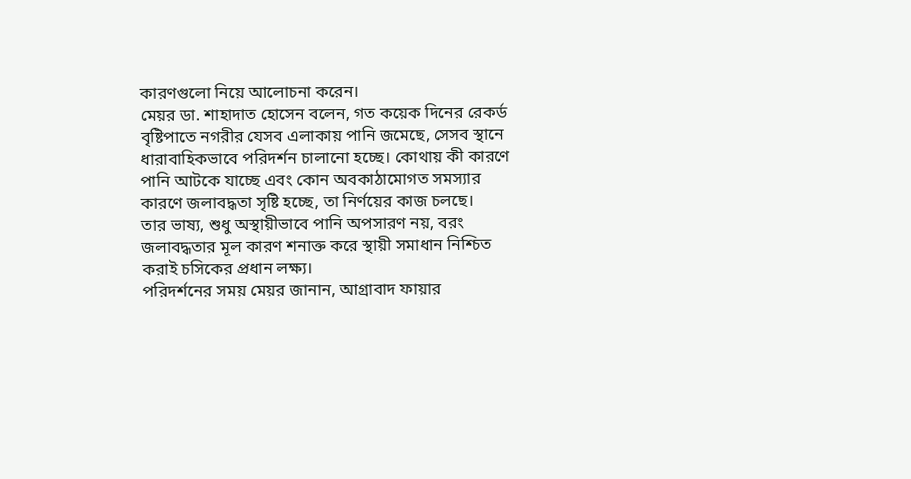কারণগুলো নিয়ে আলোচনা করেন।
মেয়র ডা. শাহাদাত হোসেন বলেন, গত কয়েক দিনের রেকর্ড বৃষ্টিপাতে নগরীর যেসব এলাকায় পানি জমেছে, সেসব স্থানে ধারাবাহিকভাবে পরিদর্শন চালানো হচ্ছে। কোথায় কী কারণে পানি আটকে যাচ্ছে এবং কোন অবকাঠামোগত সমস্যার কারণে জলাবদ্ধতা সৃষ্টি হচ্ছে, তা নির্ণয়ের কাজ চলছে।
তার ভাষ্য, শুধু অস্থায়ীভাবে পানি অপসারণ নয়, বরং জলাবদ্ধতার মূল কারণ শনাক্ত করে স্থায়ী সমাধান নিশ্চিত করাই চসিকের প্রধান লক্ষ্য।
পরিদর্শনের সময় মেয়র জানান, আগ্রাবাদ ফায়ার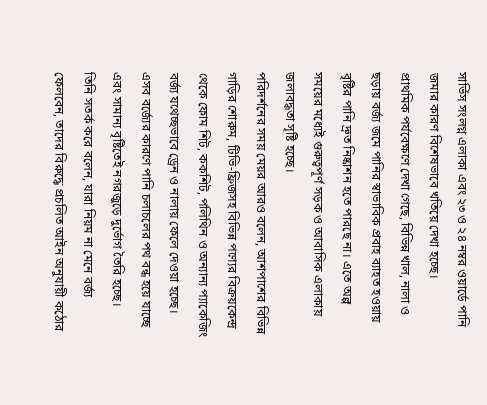সার্ভিস সংলগ্ন এলাকা এবং ২৩ ও ২৪ নম্বর ওয়ার্ডে পানি জমার কারণ বিশেষভাবে খতিয়ে দেখা হচ্ছে।
প্রাথমিক পর্যবেক্ষণে দেখা গেছে, বিভিন্ন খাল, নালা ও ছড়ায় বর্জ্য জমে পানির স্বাভাবিক প্রবাহ ব্যাহত হওয়ায় বৃষ্টির পানি দ্রুত নিষ্কাশন হতে পারছে না। এতে অল্প সময়ের মধ্যেই গুরুত্বপূর্ণ সড়ক ও আবাসিক এলাকায় জলাবদ্ধতা সৃষ্টি হচ্ছে।
পরিদর্শনের সময় মেয়র আরও বলেন, আশপাশের বিভিন্ন গাড়ির শোরুম, টিভি-ফ্রিজসহ বিভিন্ন পণ্যের বিক্রয়কেন্দ্র থেকে ফোম শিট, ককশিট, পলিথিন ও অন্যান্য প্যাকেজিং বর্জ্য যথেচ্ছভাবে ড্রেন ও নালায় ফেলে দেওয়া হচ্ছে।
এসব বর্জ্যের কারণে পানি চলাচলের পথ বন্ধ হয়ে যাচ্ছে এবং সামান্য বৃষ্টিতেই নগরজুড়ে দুর্ভোগ তৈরি হচ্ছে।
তিনি সতর্ক করে বলেন, যারা নিয়ম না মেনে বর্জ্য ফেলবেন, তাদের বিরুদ্ধে প্রচলিত আইন অনুযায়ী কঠোর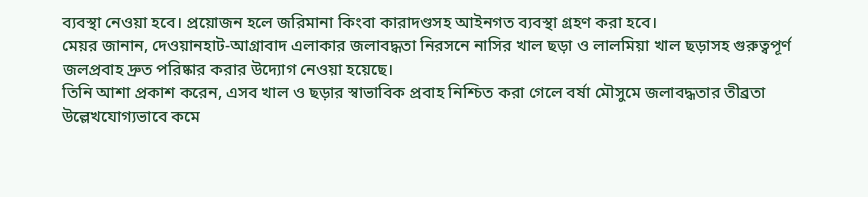ব্যবস্থা নেওয়া হবে। প্রয়োজন হলে জরিমানা কিংবা কারাদণ্ডসহ আইনগত ব্যবস্থা গ্রহণ করা হবে।
মেয়র জানান, দেওয়ানহাট-আগ্রাবাদ এলাকার জলাবদ্ধতা নিরসনে নাসির খাল ছড়া ও লালমিয়া খাল ছড়াসহ গুরুত্বপূর্ণ জলপ্রবাহ দ্রুত পরিষ্কার করার উদ্যোগ নেওয়া হয়েছে।
তিনি আশা প্রকাশ করেন, এসব খাল ও ছড়ার স্বাভাবিক প্রবাহ নিশ্চিত করা গেলে বর্ষা মৌসুমে জলাবদ্ধতার তীব্রতা উল্লেখযোগ্যভাবে কমে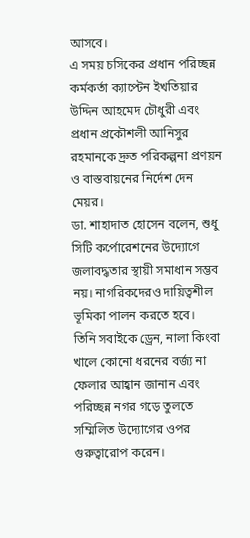আসবে।
এ সময় চসিকের প্রধান পরিচ্ছন্ন কর্মকর্তা ক্যাপ্টেন ইখতিয়ার উদ্দিন আহমেদ চৌধুরী এবং প্রধান প্রকৌশলী আনিসুর রহমানকে দ্রুত পরিকল্পনা প্রণয়ন ও বাস্তবায়নের নির্দেশ দেন মেয়র।
ডা. শাহাদাত হোসেন বলেন, শুধু সিটি কর্পোরেশনের উদ্যোগে জলাবদ্ধতার স্থায়ী সমাধান সম্ভব নয়। নাগরিকদেরও দায়িত্বশীল ভূমিকা পালন করতে হবে।
তিনি সবাইকে ড্রেন, নালা কিংবা খালে কোনো ধরনের বর্জ্য না ফেলার আহ্বান জানান এবং পরিচ্ছন্ন নগর গড়ে তুলতে সম্মিলিত উদ্যোগের ওপর গুরুত্বারোপ করেন।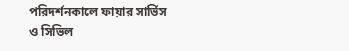পরিদর্শনকালে ফায়ার সার্ভিস ও সিভিল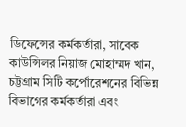ডিফেন্সের কর্মকর্তারা, সাবেক কাউন্সিলর নিয়াজ মোহাম্মদ খান, চট্টগ্রাম সিটি কর্পোরেশনের বিভিন্ন বিভাগের কর্মকর্তারা এবং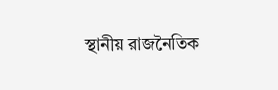স্থানীয় রাজনৈতিক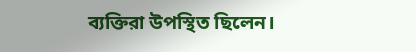ব্যক্তিরা উপস্থিত ছিলেন।